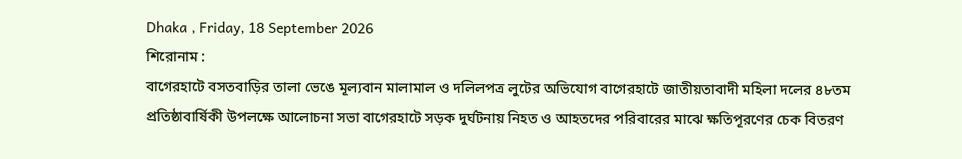Dhaka , Friday, 18 September 2026
শিরোনাম :
বাগেরহাটে বসতবাড়ির তালা ভেঙে মূল্যবান মালামাল ও দলিলপত্র লুটের অভিযোগ বাগেরহাটে জাতীয়তাবাদী মহিলা দলের ৪৮তম প্রতিষ্ঠাবার্ষিকী উপলক্ষে আলোচনা সভা বাগেরহাটে সড়ক দুর্ঘটনায় নিহত ও আহতদের পরিবারের মাঝে ক্ষতিপূরণের চেক বিতরণ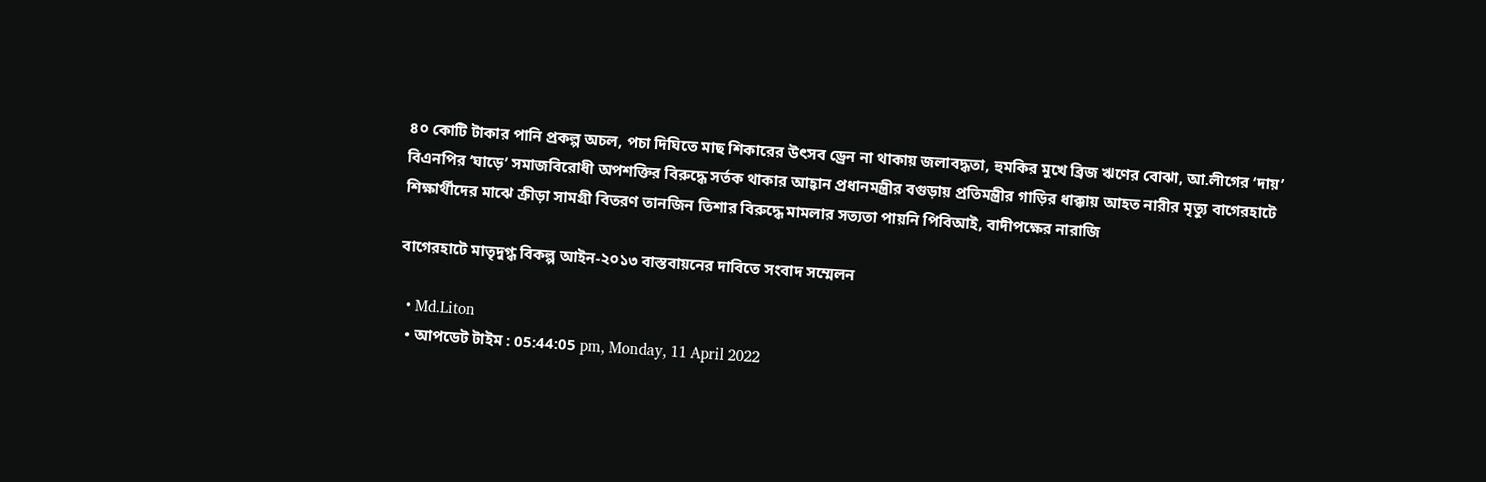৪০ কোটি টাকার পানি প্রকল্প অচল, পচা দিঘিতে মাছ শিকারের উৎসব ড্রেন না থাকায় জলাবদ্ধতা, হুমকির মুখে ব্রিজ ঋণের বোঝা, আ.লীগের ‘দায়’ বিএনপির ‘ঘাড়ে’ সমাজবিরোধী অপশক্তির বিরুদ্ধে সর্তক থাকার আহ্বান প্রধানমন্ত্রীর বগুড়ায় প্রতিমন্ত্রীর গাড়ির ধাক্কায় আহত নারীর মৃত্যু বাগেরহাটে শিক্ষার্থীদের মাঝে ক্রীড়া সামগ্রী বিতরণ তানজিন তিশার বিরুদ্ধে মামলার সত্যতা পায়নি পিবিআই, বাদীপক্ষের নারাজি

বাগেরহাটে মাতৃদুগ্ধ বিকল্প আইন-২০১৩ বাস্তবায়নের দাবিতে সংবাদ সম্মেলন

  • Md.Liton
  • আপডেট টাইম : 05:44:05 pm, Monday, 11 April 2022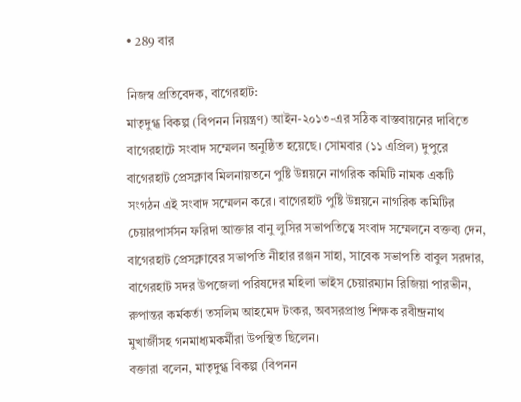• 289 বার

নিজস্ব প্রতিবেদক, বাগেরহাট:
মাতৃদুগ্ধ বিকল্প (বিপনন নিয়ন্ত্রণ) আইন-২০১৩-এর সঠিক বাস্তবায়নের দাবিতে বাগেরহাটে সংবাদ সম্মেলন অনুষ্ঠিত হয়েছে। সোমবার (১১ এপ্রিল) দুপুরে বাগেরহাট প্রেসক্লাব মিলনায়তনে পুষ্টি উন্নয়নে নাগরিক কমিটি নামক একটি সংগঠন এই সংবাদ সম্মেলন করে। বাগেরহাট পুষ্টি উন্নয়নে নাগরিক কমিটির চেয়ারপার্সসন ফরিদা আক্তার বানু লুসির সভাপতিত্বে সংবাদ সম্মেলনে বক্তব্য দেন, বাগেরহাট প্রেসক্লাবের সভাপতি নীহার রঞ্জন সাহা, সাবেক সভাপতি বাবুল সরদার, বাগেরহাট সদর উপজেলা পরিষদের মহিলা ভাইস চেয়ারম্যান রিজিয়া পারভীন, রুপান্তর কর্মকর্তা তসলিম আহমেদ টংকর, অবসরপ্রাপ্ত শিক্ষক রবীন্দ্রনাথ মুখার্জীসহ গনমাধ্যমকর্মীরা উপস্থিত ছিলেন।
বক্তারা বলেন, মাতৃদুগ্ধ বিকল্প (বিপনন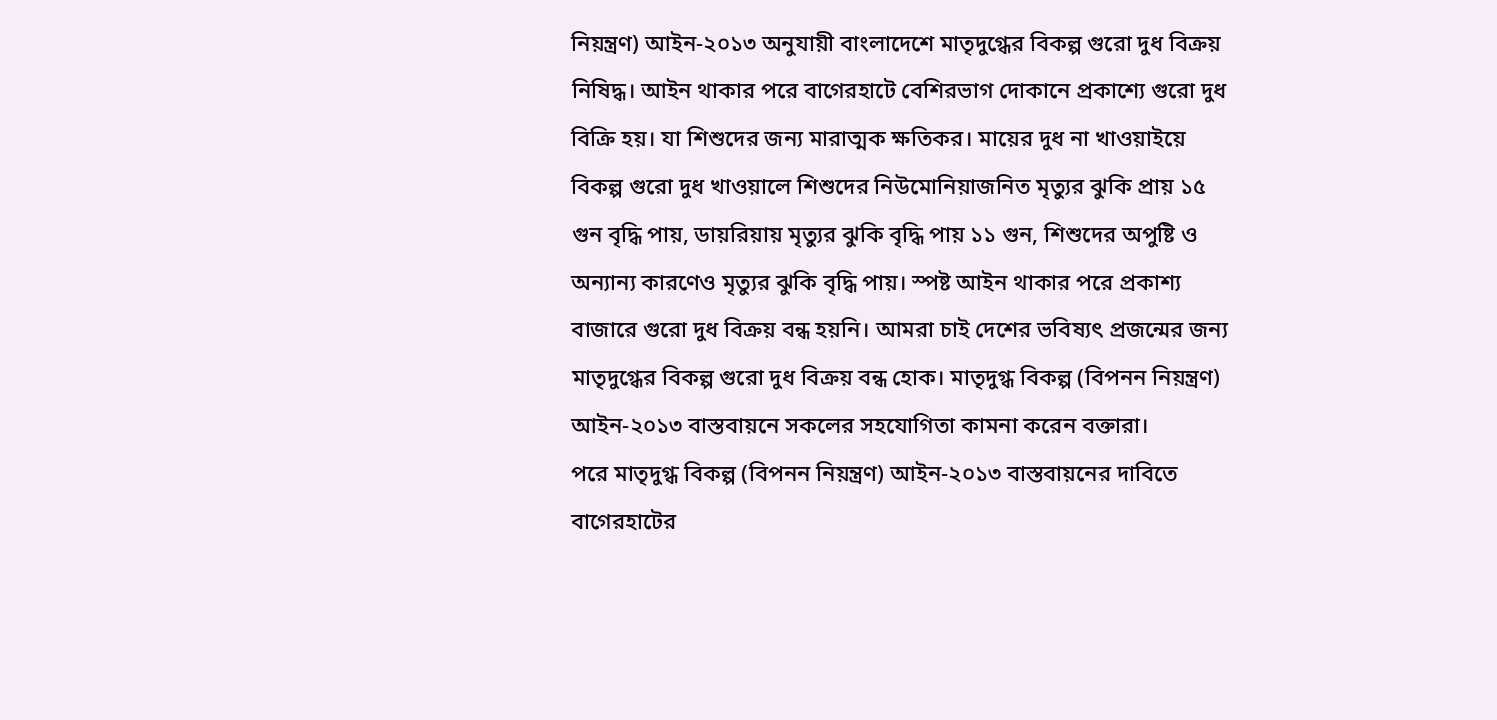নিয়ন্ত্রণ) আইন-২০১৩ অনুযায়ী বাংলাদেশে মাতৃদুগ্ধের বিকল্প গুরো দুধ বিক্রয় নিষিদ্ধ। আইন থাকার পরে বাগেরহাটে বেশিরভাগ দোকানে প্রকাশ্যে গুরো দুধ বিক্রি হয়। যা শিশুদের জন্য মারাত্মক ক্ষতিকর। মায়ের দুধ না খাওয়াইয়ে বিকল্প গুরো দুধ খাওয়ালে শিশুদের নিউমোনিয়াজনিত মৃত্যুর ঝুকি প্রায় ১৫ গুন বৃদ্ধি পায়, ডায়রিয়ায় মৃত্যুর ঝুকি বৃদ্ধি পায় ১১ গুন, শিশুদের অপুষ্টি ও অন্যান্য কারণেও মৃত্যুর ঝুকি বৃদ্ধি পায়। স্পষ্ট আইন থাকার পরে প্রকাশ্য বাজারে গুরো দুধ বিক্রয় বন্ধ হয়নি। আমরা চাই দেশের ভবিষ্যৎ প্রজন্মের জন্য মাতৃদুগ্ধের বিকল্প গুরো দুধ বিক্রয় বন্ধ হোক। মাতৃদুগ্ধ বিকল্প (বিপনন নিয়ন্ত্রণ) আইন-২০১৩ বাস্তবায়নে সকলের সহযোগিতা কামনা করেন বক্তারা।
পরে মাতৃদুগ্ধ বিকল্প (বিপনন নিয়ন্ত্রণ) আইন-২০১৩ বাস্তবায়নের দাবিতে বাগেরহাটের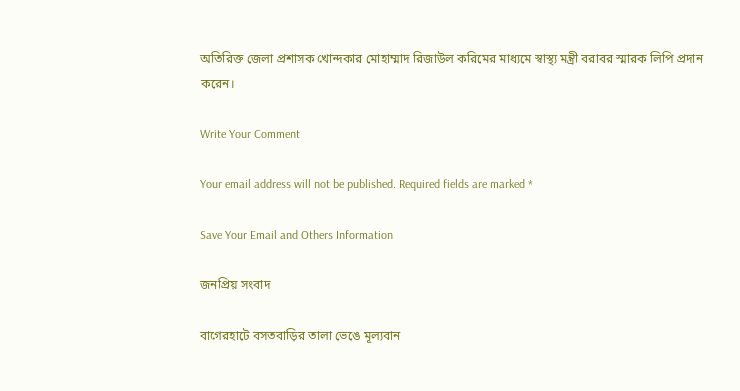অতিরিক্ত জেলা প্রশাসক খোন্দকার মোহাম্মাদ রিজাউল করিমের মাধ্যমে স্বাস্থ্য মন্ত্রী বরাবর স্মারক লিপি প্রদান করেন।

Write Your Comment

Your email address will not be published. Required fields are marked *

Save Your Email and Others Information

জনপ্রিয় সংবাদ

বাগেরহাটে বসতবাড়ির তালা ভেঙে মূল্যবান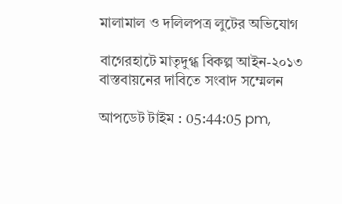মালামাল ও দলিলপত্র লুটের অভিযোগ

বাগেরহাটে মাতৃদুগ্ধ বিকল্প আইন-২০১৩ বাস্তবায়নের দাবিতে সংবাদ সম্মেলন

আপডেট টাইম : 05:44:05 pm,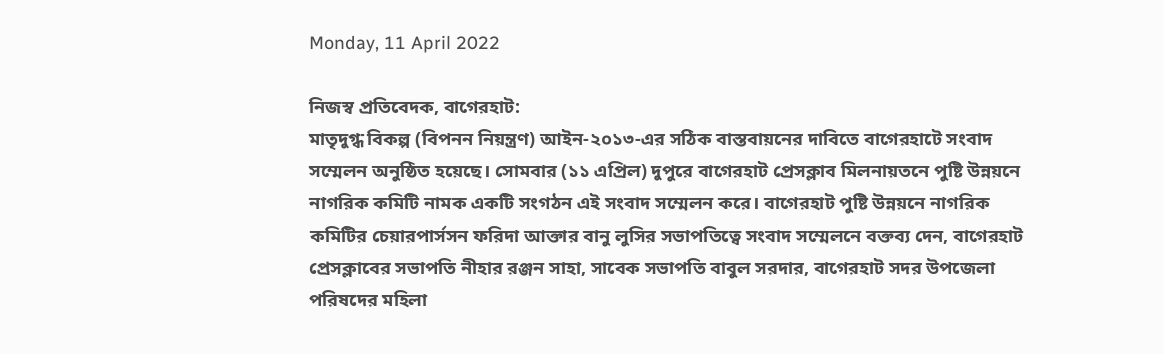Monday, 11 April 2022

নিজস্ব প্রতিবেদক, বাগেরহাট:
মাতৃদুগ্ধ বিকল্প (বিপনন নিয়ন্ত্রণ) আইন-২০১৩-এর সঠিক বাস্তবায়নের দাবিতে বাগেরহাটে সংবাদ সম্মেলন অনুষ্ঠিত হয়েছে। সোমবার (১১ এপ্রিল) দুপুরে বাগেরহাট প্রেসক্লাব মিলনায়তনে পুষ্টি উন্নয়নে নাগরিক কমিটি নামক একটি সংগঠন এই সংবাদ সম্মেলন করে। বাগেরহাট পুষ্টি উন্নয়নে নাগরিক কমিটির চেয়ারপার্সসন ফরিদা আক্তার বানু লুসির সভাপতিত্বে সংবাদ সম্মেলনে বক্তব্য দেন, বাগেরহাট প্রেসক্লাবের সভাপতি নীহার রঞ্জন সাহা, সাবেক সভাপতি বাবুল সরদার, বাগেরহাট সদর উপজেলা পরিষদের মহিলা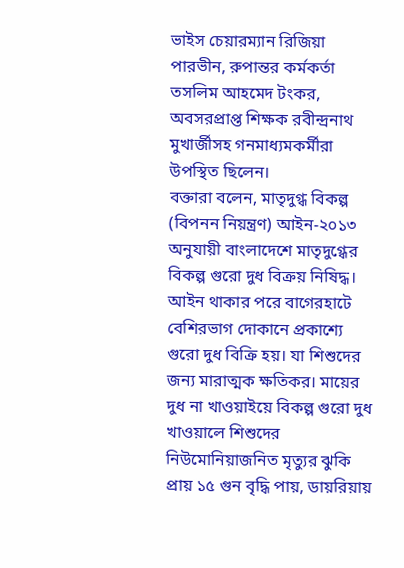ভাইস চেয়ারম্যান রিজিয়া পারভীন, রুপান্তর কর্মকর্তা তসলিম আহমেদ টংকর, অবসরপ্রাপ্ত শিক্ষক রবীন্দ্রনাথ মুখার্জীসহ গনমাধ্যমকর্মীরা উপস্থিত ছিলেন।
বক্তারা বলেন, মাতৃদুগ্ধ বিকল্প (বিপনন নিয়ন্ত্রণ) আইন-২০১৩ অনুযায়ী বাংলাদেশে মাতৃদুগ্ধের বিকল্প গুরো দুধ বিক্রয় নিষিদ্ধ। আইন থাকার পরে বাগেরহাটে বেশিরভাগ দোকানে প্রকাশ্যে গুরো দুধ বিক্রি হয়। যা শিশুদের জন্য মারাত্মক ক্ষতিকর। মায়ের দুধ না খাওয়াইয়ে বিকল্প গুরো দুধ খাওয়ালে শিশুদের নিউমোনিয়াজনিত মৃত্যুর ঝুকি প্রায় ১৫ গুন বৃদ্ধি পায়, ডায়রিয়ায়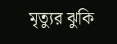মৃত্যুর ঝুকি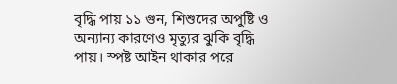বৃদ্ধি পায় ১১ গুন, শিশুদের অপুষ্টি ও অন্যান্য কারণেও মৃত্যুর ঝুকি বৃদ্ধি পায়। স্পষ্ট আইন থাকার পরে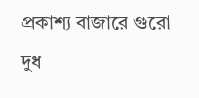প্রকাশ্য বাজারে গুরো দুধ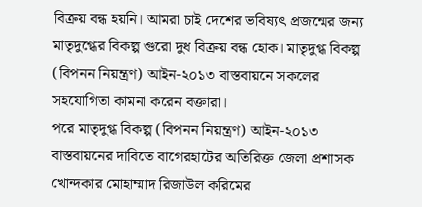বিক্রয় বন্ধ হয়নি। আমরা চাই দেশের ভবিষ্যৎ প্রজন্মের জন্য মাতৃদুগ্ধের বিকল্প গুরো দুধ বিক্রয় বন্ধ হোক। মাতৃদুগ্ধ বিকল্প (বিপনন নিয়ন্ত্রণ) আইন-২০১৩ বাস্তবায়নে সকলের সহযোগিতা কামনা করেন বক্তারা।
পরে মাতৃদুগ্ধ বিকল্প (বিপনন নিয়ন্ত্রণ) আইন-২০১৩ বাস্তবায়নের দাবিতে বাগেরহাটের অতিরিক্ত জেলা প্রশাসক খোন্দকার মোহাম্মাদ রিজাউল করিমের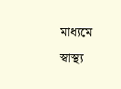মাধ্যমে স্বাস্থ্য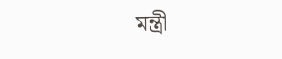মন্ত্রী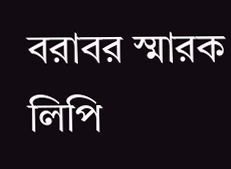বরাবর স্মারক লিপি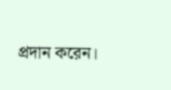প্রদান করেন।